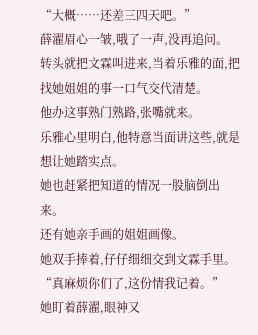“大概……还差三四天吧。”
薛濯眉心一皱,哦了一声,没再追问。
转头就把文霖叫进来,当着乐雅的面,把找她姐姐的事一口气交代清楚。
他办这事熟门熟路,张嘴就来。
乐雅心里明白,他特意当面讲这些,就是想让她踏实点。
她也赶紧把知道的情况一股脑倒出来。
还有她亲手画的姐姐画像。
她双手捧着,仔仔细细交到文霖手里。
“真麻烦你们了,这份情我记着。”
她盯着薛濯,眼神又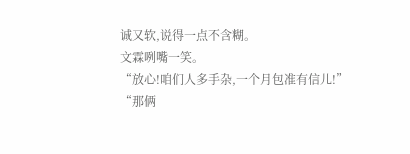诚又软,说得一点不含糊。
文霖咧嘴一笑。
“放心!咱们人多手杂,一个月包准有信儿!”
“那俩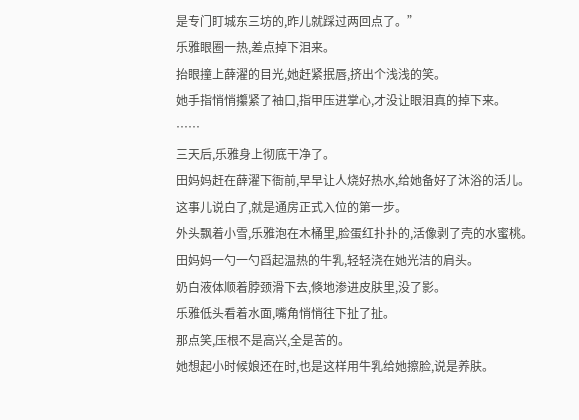是专门盯城东三坊的,昨儿就踩过两回点了。”
乐雅眼圈一热,差点掉下泪来。
抬眼撞上薛濯的目光,她赶紧抿唇,挤出个浅浅的笑。
她手指悄悄攥紧了袖口,指甲压进掌心,才没让眼泪真的掉下来。
……
三天后,乐雅身上彻底干净了。
田妈妈赶在薛濯下衙前,早早让人烧好热水,给她备好了沐浴的活儿。
这事儿说白了,就是通房正式入位的第一步。
外头飘着小雪,乐雅泡在木桶里,脸蛋红扑扑的,活像剥了壳的水蜜桃。
田妈妈一勺一勺舀起温热的牛乳,轻轻浇在她光洁的肩头。
奶白液体顺着脖颈滑下去,倏地渗进皮肤里,没了影。
乐雅低头看着水面,嘴角悄悄往下扯了扯。
那点笑,压根不是高兴,全是苦的。
她想起小时候娘还在时,也是这样用牛乳给她擦脸,说是养肤。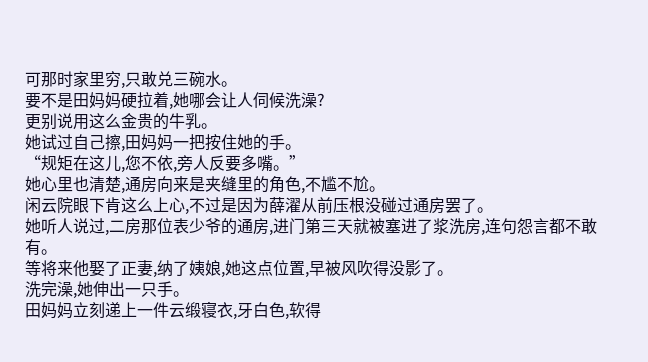可那时家里穷,只敢兑三碗水。
要不是田妈妈硬拉着,她哪会让人伺候洗澡?
更别说用这么金贵的牛乳。
她试过自己擦,田妈妈一把按住她的手。
“规矩在这儿,您不依,旁人反要多嘴。”
她心里也清楚,通房向来是夹缝里的角色,不尴不尬。
闲云院眼下肯这么上心,不过是因为薛濯从前压根没碰过通房罢了。
她听人说过,二房那位表少爷的通房,进门第三天就被塞进了浆洗房,连句怨言都不敢有。
等将来他娶了正妻,纳了姨娘,她这点位置,早被风吹得没影了。
洗完澡,她伸出一只手。
田妈妈立刻递上一件云缎寝衣,牙白色,软得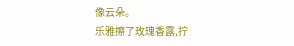像云朵。
乐雅擦了玫瑰香露,拧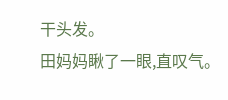干头发。
田妈妈瞅了一眼,直叹气。